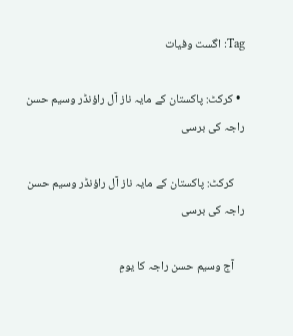Tag: اگست وفیات

  • کرکٹ: پاکستان کے مایہ ناز آل راؤنڈر وسیم حسن راجہ کی برسی

    کرکٹ: پاکستان کے مایہ ناز آل راؤنڈر وسیم حسن راجہ کی برسی

    آج وسیم حسن راجہ کا یومِ‌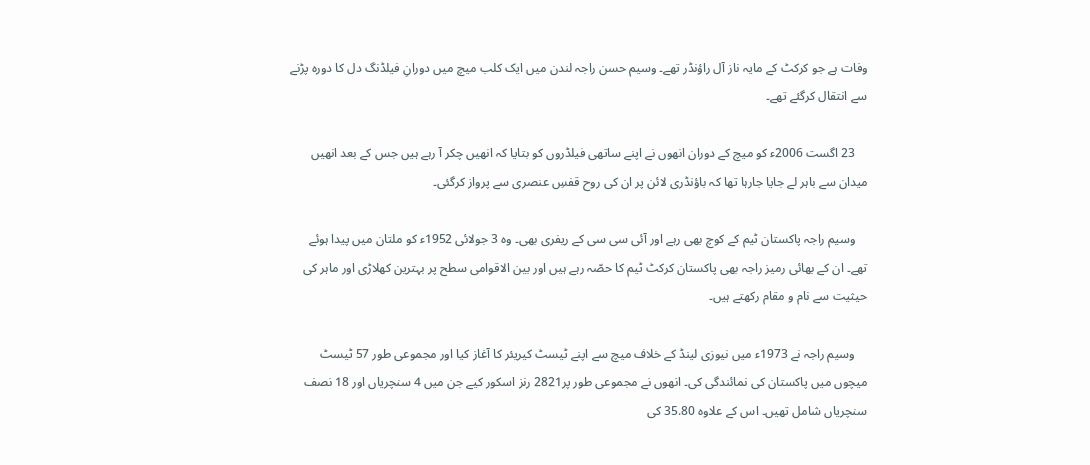وفات ہے جو کرکٹ کے مایہ ناز آل راؤنڈر تھے۔ وسیم حسن راجہ لندن میں ایک کلب میچ میں دورانِ فیلڈنگ دل کا دورہ پڑنے سے انتقال کرگئے تھے۔

    23 اگست 2006ء کو میچ کے دوران انھوں نے اپنے ساتھی فیلڈروں کو بتایا کہ انھیں چکر آ رہے ہیں جس کے بعد انھیں میدان سے باہر لے جایا جارہا تھا کہ باؤنڈری لائن پر ان کی روح قفسِ عنصری سے پرواز کرگئی۔

    وسیم راجہ پاکستان ٹیم کے کوچ بھی رہے اور آئی سی سی کے ریفری بھی۔ وہ 3 جولائی 1952ء کو ملتان میں پیدا ہوئے تھے۔ ان کے بھائی رمیز راجہ بھی پاکستان کرکٹ ٹیم کا حصّہ رہے ہیں اور بین الاقوامی سطح پر بہترین کھلاڑی اور ماہر کی حیثیت سے نام و مقام رکھتے ہیں۔

    وسیم راجہ نے 1973ء میں نیوزی لینڈ کے خلاف میچ سے اپنے ٹیسٹ کیریئر کا آغاز کیا اور مجموعی طور 57 ٹیسٹ میچوں میں پاکستان کی نمائندگی کی۔ انھوں نے مجموعی طور پر2821 رنز اسکور کیے جن میں 4 سنچریاں اور 18 نصف سنچریاں شامل تھیں۔ اس کے علاوہ 35.80 کی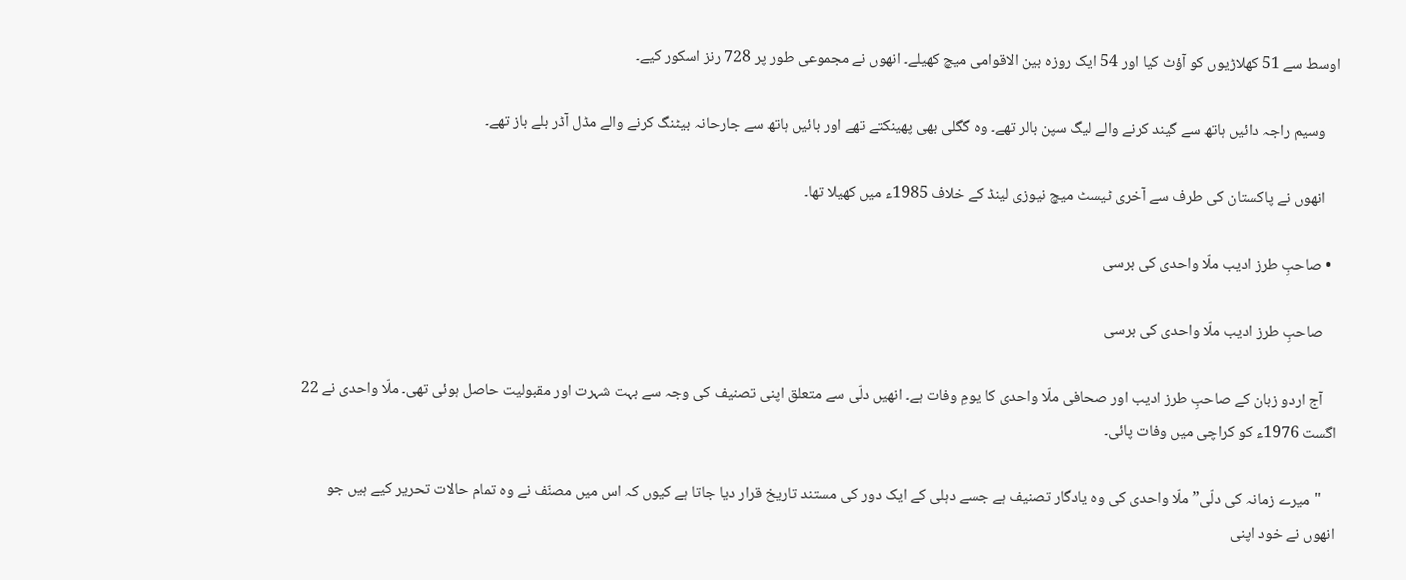اوسط سے 51 کھلاڑیوں کو آؤٹ کیا اور 54 ایک روزہ بین الاقوامی میچ کھیلے۔ انھوں نے مجموعی طور پر 728 رنز اسکور کیے۔

    وسیم راجہ دائیں ہاتھ سے گیند کرنے والے لیگ سپن بالر تھے۔ وہ گگلی بھی پھینکتے تھے اور بائیں ہاتھ سے جارحانہ بیٹنگ کرنے والے مڈل آڈر بلے باز تھے۔

    انھوں نے پاکستان کی طرف سے آخری ٹیسٹ میچ نیوزی لینڈ کے خلاف 1985ء میں کھیلا تھا۔

  • صاحبِ طرز ادیب ملّا واحدی کی برسی

    صاحبِ طرز ادیب ملّا واحدی کی برسی

    آج اردو زبان کے صاحبِ طرز ادیب اور صحافی ملّا واحدی کا یومِ‌ وفات ہے۔ انھیں دلّی سے متعلق اپنی تصنیف کی وجہ سے بہت شہرت اور مقبولیت حاصل ہوئی تھی۔ ملّا واحدی نے 22 اگست 1976ء کو کراچی میں وفات پائی۔

    "میرے زمانہ کی دلّی” ملّا واحدی کی وہ یادگار تصنیف ہے جسے دہلی کے ایک دور کی مستند تاریخ قرار دیا جاتا ہے کیوں کہ اس میں مصنّف نے وہ تمام حالات تحریر کیے ہیں جو انھوں نے خود اپنی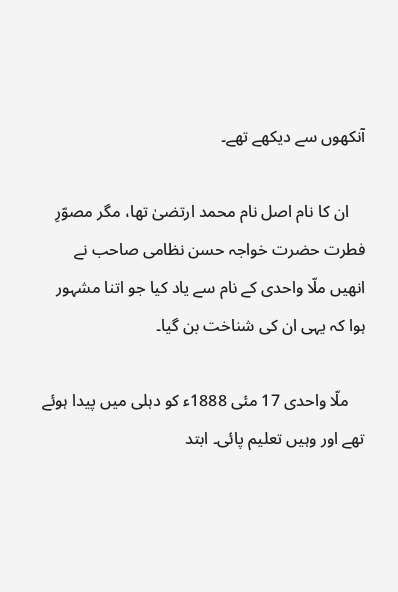آنکھوں سے دیکھے تھے۔

    ان کا نام اصل نام محمد ارتضیٰ تھا، مگر مصوّرِ فطرت حضرت خواجہ حسن نظامی صاحب نے انھیں ملّا واحدی کے نام سے یاد کیا جو اتنا مشہور ہوا کہ یہی ان کی شناخت بن گیا۔

    ملّا واحدی 17 مئی 1888ء کو دہلی میں پیدا ہوئے تھے اور وہیں تعلیم پائی۔ ابتد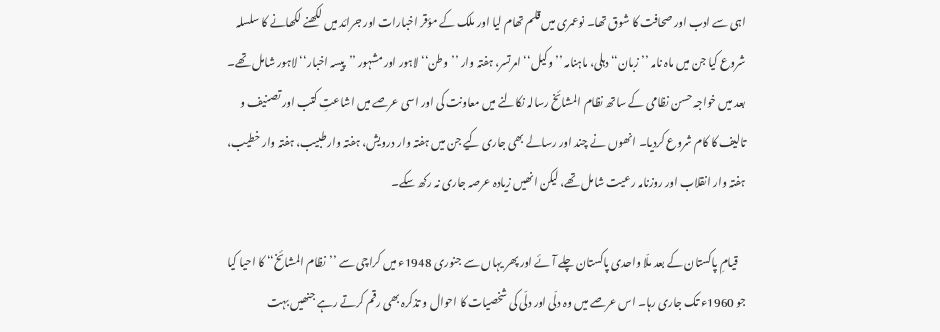اہی سے ادب اور صحافت کا شوق تھا۔ نوعمری میں قلم تھام لیا اور ملک کے مؤقر اخبارات اور جرائد میں لکھنے لکھانے کا سلسلہ شروع کیا جن میں ماہ نامہ ’’زبان‘‘ دہلی، ماہنامہ ’’وکیل‘‘ امرتسر، ہفتہ وار ’’وطن‘‘ لاہور اور مشہور ’’پیسہ اخبار‘‘ لاہور شامل تھے۔ بعد میں خواجہ حسن نظامی کے ساتھ نظام المشائخ رسالہ نکالنے میں معاونت کی اور اسی عرصے میں اشاعتِ کتب اور تصنیف و تالیف کا کام شروع کردیا۔ انھوں نے چند اور رسالے بھی جاری کیے جن میں ہفتہ وار درویش، ہفتہ وار طبیب، ہفتہ وار خطیب، ہفتہ وار انقلاب اور روزنامہ رعیت شامل تھے، لیکن انھیں زیادہ عرصہ جاری نہ رکھ سکے۔

    قیامِ پاکستان کے بعد ملّا واحدی پاکستان چلے آئے اور پھر یہاں سے جنوری 1948ء میں کراچی سے ’’نظام المشائخ‘‘ کا احیا کیا جو 1960ء تک جاری رہا۔ اس عرصے میں وہ دلّی اور دلّی کی شخصیات کا احوال و تذکرہ بھی رقم کرتے رہے جنھیں بہت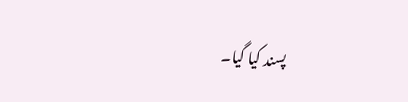پسند کیا گیا۔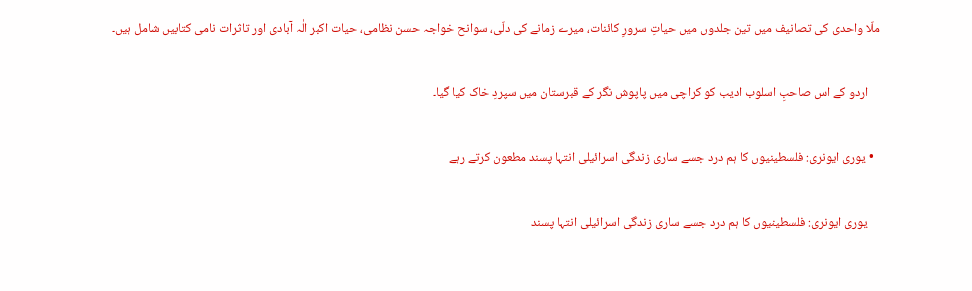ملّا واحدی کی تصانیف میں تین جلدوں میں حیاتِ سرورِ کائنات، میرے زمانے کی دلّی، سوانح خواجہ حسن نظامی، حیات اکبر الٰہ آبادی اور تاثرات نامی کتابیں شامل ہیں۔

    اردو کے اس صاحبِ اسلوب ادیب کو کراچی میں پاپوش نگر کے قبرستان میں سپردِ خاک کیا گیا۔

  • یوری ایونری: فلسطینیوں کا ہم درد جسے ساری زندگی اسرائیلی انتہا پسند مطعون کرتے رہے

    یوری ایونری: فلسطینیوں کا ہم درد جسے ساری زندگی اسرائیلی انتہا پسند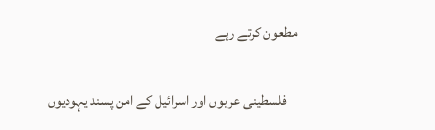مطعون کرتے رہے

    فلسطینی عربوں اور اسرائیل کے امن پسند یہودیوں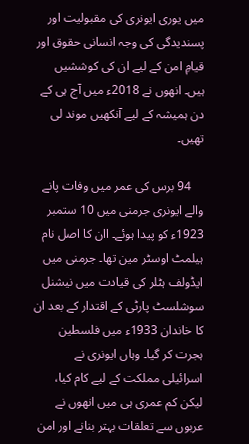میں یوری ایونری کی مقبولیت اور پسندیدگی کی وجہ انسانی حقوق اور قیامِ امن کے لیے ان کی کوششیں ہیں۔ انھوں نے 2018ء میں آج ہی کے دن ہمیشہ کے لیے آنکھیں موند لی تھیں۔

    94 برس کی عمر میں وفات پانے والے ایونری جرمنی میں 10 ستمبر 1923ء کو پیدا ہوئے۔ اان کا اصل نام ہیلمٹ اوسٹر مین تھا۔ جرمنی میں ایڈولف ہٹلر کی قیادت میں نیشنل سوشلسٹ پارٹی کے اقتدار کے بعد ان کا خاندان 1933ء میں فلسطین ہجرت کر گیا۔ وہاں ایونری نے اسرائیلی مملکت کے لیے کام کیا، لیکن کم عمری ہی میں انھوں نے عربوں سے تعلقات بہتر بنانے اور امن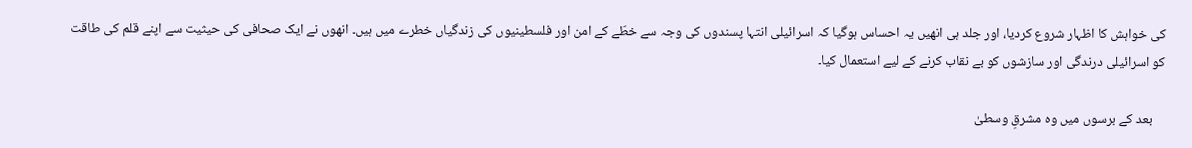کی خواہش کا اظہار شروع کردیا، اور جلد ہی انھیں یہ احساس ہوگیا کہ اسرائیلی انتہا پسندوں کی وجہ سے خطّے کے امن اور فلسطینیوں کی زندگیاں خطرے میں ہیں۔ انھوں نے ایک صحافی کی حیثیت سے اپنے قلم کی طاقت کو اسرائیلی درندگی اور سازشوں کو بے نقاب کرنے کے لیے استعمال کیا۔

    بعد کے برسوں میں وہ مشرقِ‌ وسطیٰ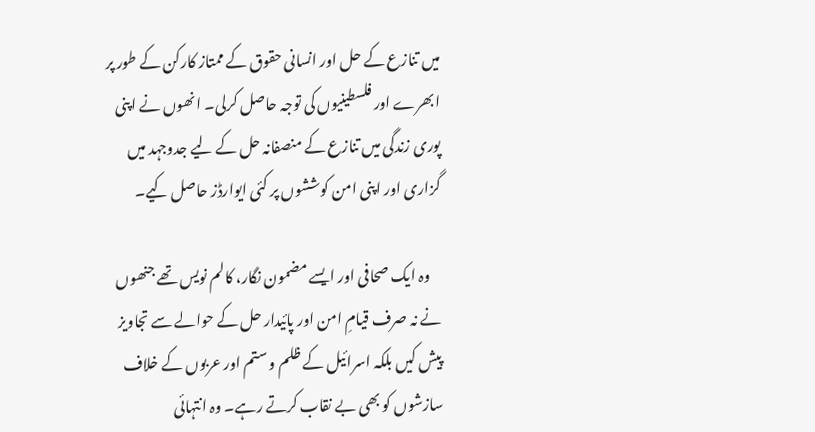میں تنازع کے حل اور انسانی حقوق کے ممتاز کارکن کے طور پر ابھرے اور فلسطینیوں کی توجہ حاصل کرلی۔ انھوں نے اپنی پوری زندگی میں تنازع کے منصفانہ حل کے لیے جدوجہد میں گزاری اور اپنی امن کوششوں پر کئی ایوارڈز حاصل کیے۔

    وہ ایک صحافی اور ایسے مضمون نگار، کالم نویس تھے جنھوں نے نہ صرف قیامِ امن اور پائیدار حل کے حوالے سے تجاویز پیش کیں بلکہ اسرائیل کے ظلم و ستم اور عربوں کے خلاف سازشوں کو بھی بے نقاب کرتے رہے۔ وہ انتہائی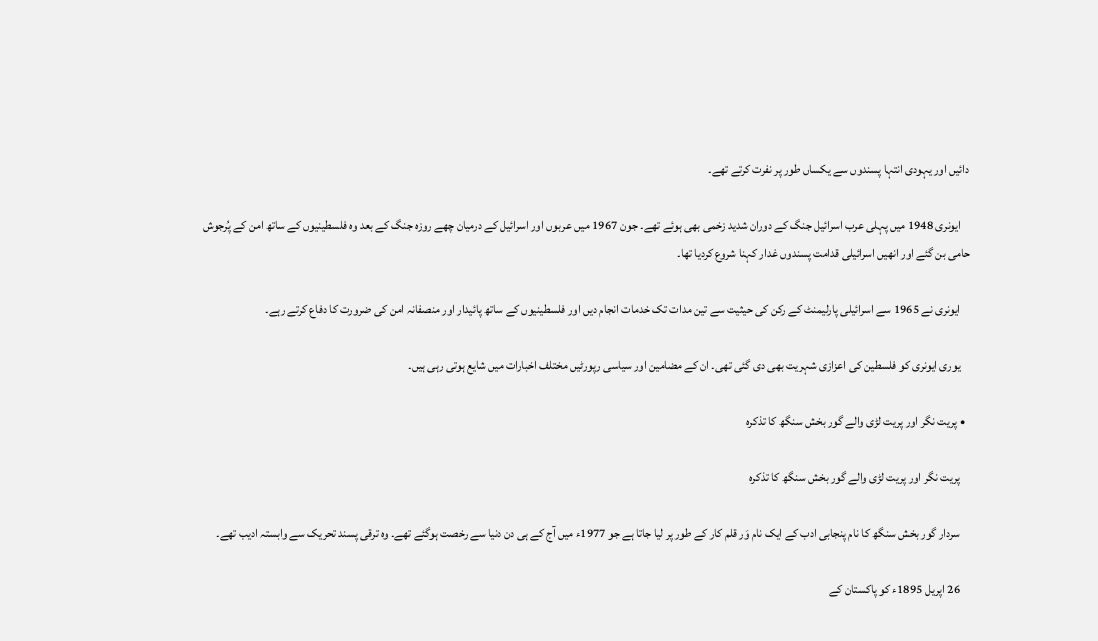دائیں اور یہودی انتہا پسندوں سے یکساں طور پر نفرت کرتے تھے۔

    ایونری 1948 میں پہلی عرب اسرائیل جنگ کے دوران شدید زخمی بھی ہوئے تھے۔ جون 1967 میں عربوں اور اسرائیل کے درمیان چھے روزہ جنگ کے بعد وہ فلسطینیوں کے ساتھ امن کے پُرجوش حامی بن گئے اور انھیں اسرائیلی قدامت پسندوں غدار کہنا شروع کردیا تھا۔

    ایونری نے 1965 سے اسرائیلی پارلیمنٹ کے رکن کی حیثیت سے تین مدات تک خدمات انجام دیں اور فلسطینیوں کے ساتھ پائیدار اور منصفانہ امن کی ضرورت کا دفاع کرتے رہے۔

    یوری ایونری کو فلسطین کی اعزازی شہریت بھی دی گئی تھی۔ ان کے مضامین اور سیاسی رپورٹیں مختلف اخبارات میں شایع ہوتی رہی ہیں۔

  • پریت نگر اور پریت لڑی والے گور بخش سنگھ کا تذکرہ

    پریت نگر اور پریت لڑی والے گور بخش سنگھ کا تذکرہ

    سردار گور بخش سنگھ کا نام پنجابی ادب کے ایک نام وَر قلم کار کے طور پر لیا جاتا ہے جو 1977ء میں آج کے ہی دن دنیا سے رخصت ہوگئے تھے۔ وہ ترقی پسند تحریک سے وابستہ ادیب تھے۔

    26 اپریل 1895ء کو پاکستان کے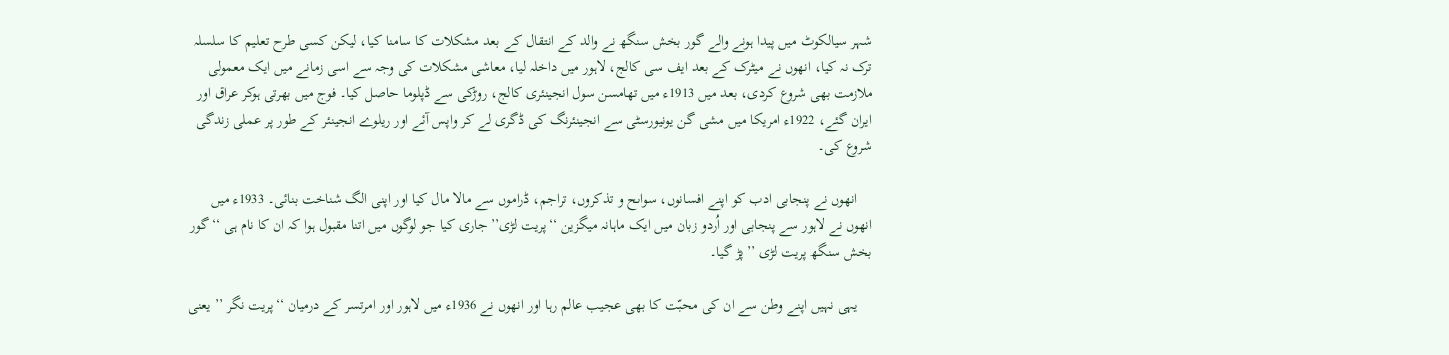شہر سیالکوٹ میں پیدا ہونے والے گور بخش سنگھ نے والد کے انتقال کے بعد مشکلات کا سامنا کیا، لیکن کسی طرح تعلیم کا سلسلہ ترک نہ کیا، انھوں نے میٹرک کے بعد ایف سی کالج، لاہور میں داخلہ لیا، معاشی مشکلات کی وجہ سے اسی زمانے میں ایک معمولی ملازمت بھی شروع کردی، بعد میں 1913ء میں تھامسن سول انجینئری کالج، روڑکی سے ڈپلوما حاصل کیا۔ فوج میں بھرتی ہوکر عراق اور ایران گئے، 1922ء امریکا میں مشی گن یونیورسٹی سے انجینئرنگ کی ڈگری لے کر واپس آئے اور ریلوے انجینئر کے طور پر عملی زندگی شروع کی۔

    انھوں نے پنجابی ادب کو اپنے افسانوں، سواںح و تذکروں، تراجم، ڈراموں سے مالا مال کیا اور اپنی الگ شناخت بنائی۔ 1933ء میں انھوں نے لاہور سے پنجابی اور اُردو زبان میں ایک ماہانہ میگزین ‘‘پریت لڑی’’ جاری کیا جو لوگوں میں اتنا مقبول ہوا کہ ان کا نام ہی ‘‘گور بخش سنگھ پریت لڑی ’’پڑ گیا۔

    یہی نہیں‌ اپنے وطن سے ان کی محبّت کا بھی عجیب عالم رہا اور انھوں نے 1936ء میں لاہور اور امرتسر کے درمیان ‘‘پریت نگر ’’ یعنی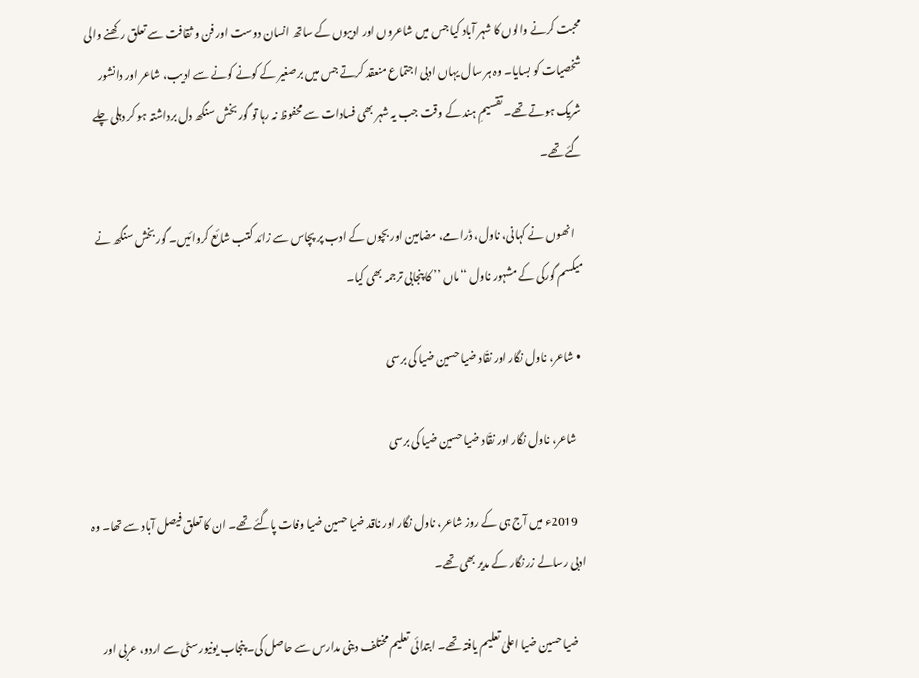محبت کرنے والوں کا شہر آباد کیا جس میں شاعروں اور ادیبوں کے ساتھ انسان دوست اور فن و ثقافت سے تعلق رکھنے والی شخصیات کو بسایا۔ وہ ہر سال یہاں ادبی اجتماع منعقد کرتے جس میں برصغیر کے کونے کونے سے ادیب، شاعر اور دانشور شریک ہوتے تھے۔ تقسیمِ ہند کے وقت جب یہ شہر بھی فسادات سے محفوظ نہ رہا تو گور بخش سنگھ دل برداشتہ ہو کر دہلی چلے گئے تھے۔

    انھوں نے کہانی، ناول، ڈرامے، مضامین اور بچوں کے ادب پر پچاس سے زائد کتب شائع کروائیں۔ گور بخش سنگھ نے میکسم گورکی کے مشہور ناول ‘‘ماں ’’ کا پنجابی ترجمہ بھی کیا۔

  • شاعر، ناول نگار اور نقّاد ضیا حسین ضیا کی برسی

    شاعر، ناول نگار اور نقّاد ضیا حسین ضیا کی برسی

    2019ء میں‌ آج ہی کے روز شاعر، ناول نگار اور ناقد ضیا حسین ضیا وفات پاگئے تھے۔ ان کا تعلق فیصل آباد سے تھا۔ وہ ادبی رسالے زر نگار کے مدیر بھی تھے۔

    ضیا حسین ضیا اعلیٰ تعلیم یافتہ تھے۔ ابتدائی تعلیم مختلف دینی مدارس سے حاصل کی۔ پنجاب یونیورسٹی سے اردو، عربی اور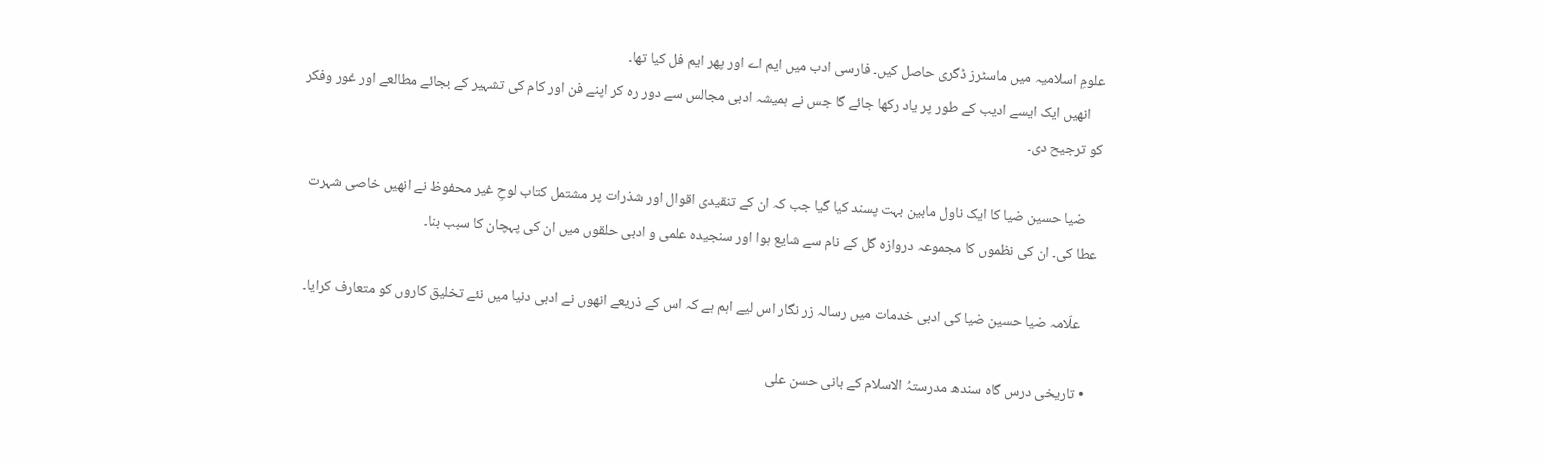علومِ اسلامیہ میں ماسٹرز ڈگری حاصل کیں۔ فارسی ادب میں ایم اے اور پھر ایم فل کیا تھا۔
    انھیں ایک ایسے ادیب کے طور پر یاد رکھا جائے گا جس نے ہمیشہ ادبی مجالس سے دور رہ کر اپنے فن اور کام کی تشہیر کے بجائے مطالعے اور غور وفکر کو ترجیح دی۔

    ضیا حسین ضیا کا ایک ناول مابین بہت پسند کیا گیا جب کہ ان کے تنقیدی اقوال اور شذرات پر مشتمل کتاب لوحِ غیر محفوظ نے انھیں خاصی شہرت عطا کی۔ ان کی نظموں کا مجموعہ دروازہ گل کے نام سے شایع ہوا اور سنجیدہ علمی و ادبی حلقوں میں ان کی پہچان کا سبب بنا۔

    علّامہ ضیا حسین ضیا کی ادبی خدمات میں رسالہ زر نگار اس لیے اہم ہے کہ اس کے ذریعے انھوں نے ادبی دنیا میں نئے تخلیق کاروں کو متعارف کرایا۔

  • تاریخی درس گاہ سندھ مدرستہُ الاسلام کے بانی حسن علی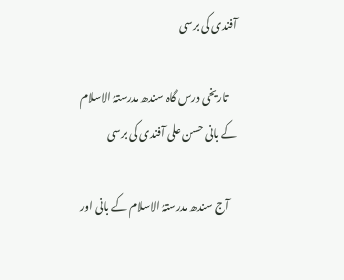آفندی کی برسی

    تاریخی درس گاہ سندھ مدرستہُ الاسلام کے بانی حسن علی آفندی کی برسی

    آج سندھ مدرستہُ الاسلام کے بانی اور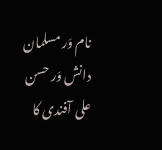نام وَر مسلمان دانش وَر حسن علی آفندی کا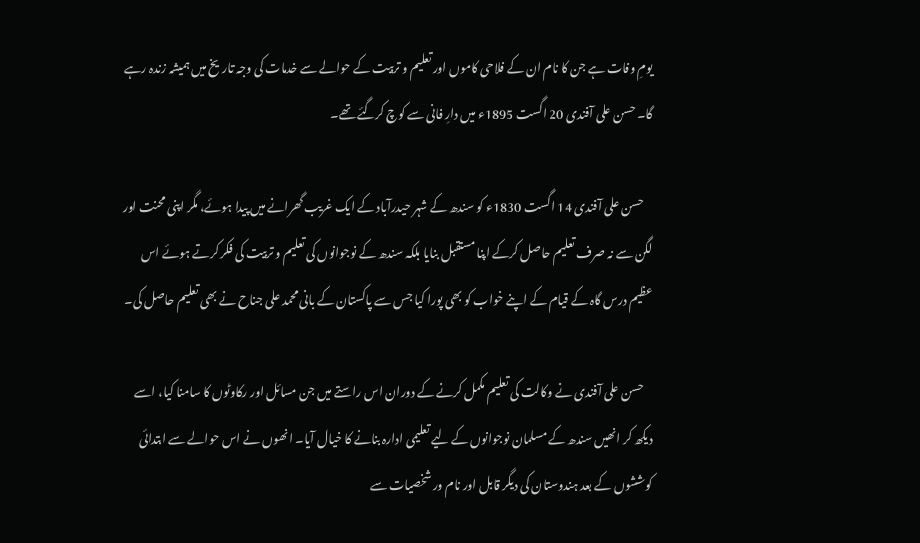یومِ‌ وفات ہے جن کا نام ان کے فلاحی کاموں اور تعلیم و تربیت کے حوالے سے خدمات کی وجہ تاریخ میں ہمیشہ زندہ رہے گا۔ حسن علی آفندی 20 اگست 1895ء میں دارِ‌ فانی سے کوچ کرگئے تھے۔

    حسن علی آفندی 14 اگست 1830ء کو سندھ کے شہر حیدرآباد کے ایک غریب گھرانے میں پیدا ہوئے، مگر اپنی محنت اور لگن سے نہ صرف تعلیم حاصل کرکے اپنا مستقبل بنایا بلکہ سندھ کے نوجوانوں کی تعلیم و تربیت کی فکر کرتے ہوئے اس عظیم درس گاہ کے قیام کے اپنے خواب کو بھی پورا کیا جس سے پاکستان کے بانی محمد علی جناح نے بھی تعلیم حاصل کی۔

    حسن علی آفندی نے وکالت کی تعلیم مکمل کرنے کے دوران اس راستے میں جن مسائل اور رکاوٹوں کا سامنا کیا، اسے دیکھ کر انھیں سندھ کے مسلمان نوجوانوں کے لیے تعلیمی ادارہ بنانے کا خیال آیا۔ انھوں نے اس حوالے سے ابتدائی کوششوں کے بعد ہندوستان کی دیگر قابل اور نام ور شخصیات سے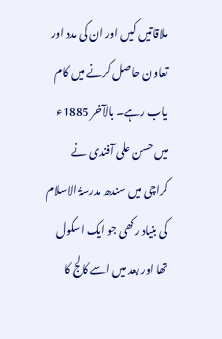ملاقاتیں کیں اور ان کی مدد اور تعاون حاصل کرنے میں کام یاب رہے۔ بالآخر 1885ء میں حسن علی آفندی نے کراچی میں سندھ مدرسۃُ الاسلام کی بنیاد رکھی جو ایک اسکول تھا اور بعد میں اسے کالج کا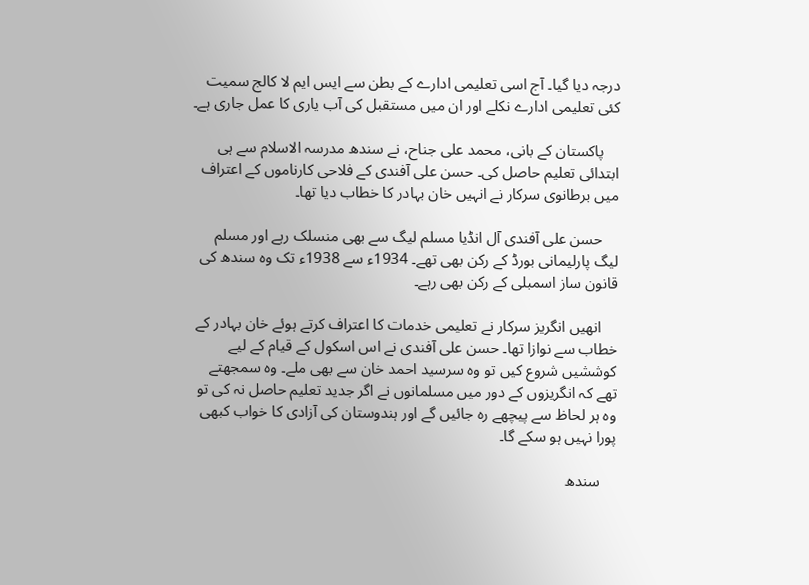درجہ دیا گیا۔ آج اسی تعلیمی ادارے کے بطن سے ایس ایم لا کالج سمیت کئی تعلیمی ادارے نکلے اور ان میں مستقبل کی آب یاری کا عمل جاری ہے۔

    پاکستان کے بانی، محمد علی جناح، نے سندھ مدرسہ الاسلام سے ہی ابتدائی تعلیم حاصل کی۔ حسن علی آفندی کے فلاحی کارناموں کے اعتراف میں برطانوی سرکار نے انہیں خان بہادر کا خطاب دیا تھا۔

    حسن علی آفندی آل انڈیا مسلم لیگ سے بھی منسلک رہے اور مسلم لیگ پارلیمانی بورڈ کے رکن بھی تھے۔ 1934ء سے 1938ء تک وہ سندھ کی قانون ساز اسمبلی کے رکن بھی رہے۔

    انھیں انگریز سرکار نے تعلیمی خدمات کا اعتراف کرتے ہوئے خان بہادر کے خطاب سے نوازا تھا۔ حسن علی آفندی نے اس اسکول کے قیام کے لیے کوششیں شروع کیں تو وہ سرسید احمد خان سے بھی ملے۔ وہ سمجھتے تھے کہ انگریزوں کے دور میں مسلمانوں نے اگر جدید تعلیم حاصل نہ کی تو وہ ہر لحاظ سے پیچھے رہ جائیں گے اور ہندوستان کی آزادی کا خواب کبھی پورا نہیں ہو سکے گا۔

    سندھ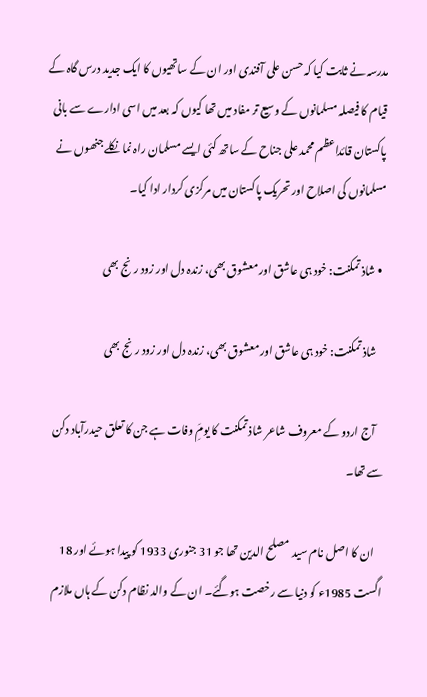مدرسہ نے ثابت کیا کہ حسن علی آفندی اور ان کے ساتھیوں کا ایک جدید درس گاہ کے قیام کا فیصلہ مسلمانوں کے وسیع تر مفاد میں تھا کیوں کہ بعد میں اسی ادارے سے بانی پاکستان قائداعظم محمد علی جناح کے ساتھ کئی ایسے مسلمان راہ نما نکلے جنھوں نے مسلمانوں کی اصلاح اور تحریک پاکستان میں مرکزی کردار ادا کیا۔

  • شاذ تمکنت: خود ہی عاشق اور معشوق بھی، زندہ دل اور زود رنج بھی

    شاذ تمکنت: خود ہی عاشق اور معشوق بھی، زندہ دل اور زود رنج بھی

    آج اردو کے معروف شاعر شاذ تمکنت کا یومَِ وفات ہے جن کا تعلق حیدرآباد دکن سے تھا۔

    ان کا اصل نام سید مصلح الدین تھا جو 31 جنوری 1933 کو پیدا ہوئے اور 18 اگست 1985ء کو دنیا سے رخصت ہوگئے۔ ان کے والد نظام دکن کے ہاں ملازم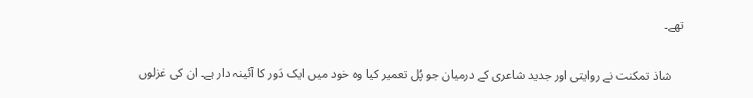تھے۔

    شاذ تمکنت نے روایتی اور جدید شاعری کے درمیان جو پُل تعمیر کیا وہ خود میں ایک دَور کا آئینہ دار ہے۔ ان کی غزلوں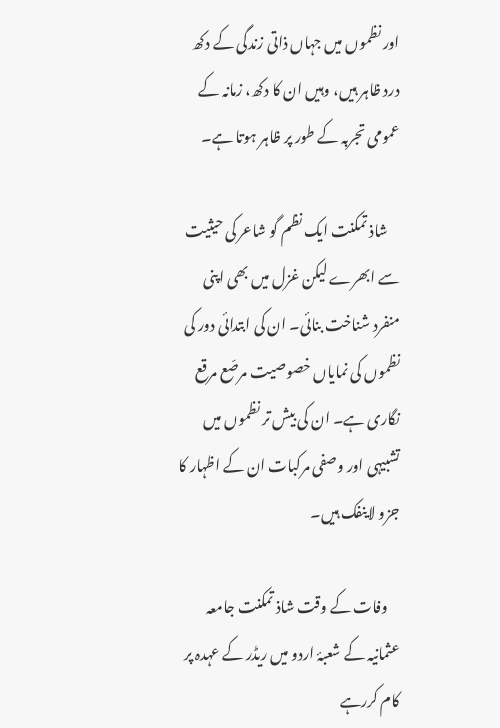اور نظموں میں جہاں ذاتی زندگی کے دکھ درد ظاہر ہیں، وہیں ان کا دکھ، زمانہ کے عمومی تجربہ کے طور پر ظاہر ہوتا ہے۔

    شاذ تمکنت ایک نظم گو شاعر کی حیثیت سے ابھرے لیکن غزل میں بھی اپنی منفرد شناخت بنائی۔ ان کی ابتدائی دور کی نظموں کی نمایاں خصوصیت مرصّع مرقع نگاری ہے۔ ان کی بیش تر نظموں میں تشبیہی اور وصفی مرکبات ان کے اظہار کا جزو لاینفک ہیں۔

    وفات کے وقت شاذ تمکنت جامعہ عثمانیہ کے شعبۂ اردو میں ریڈر کے عہدہ پر کام کررہے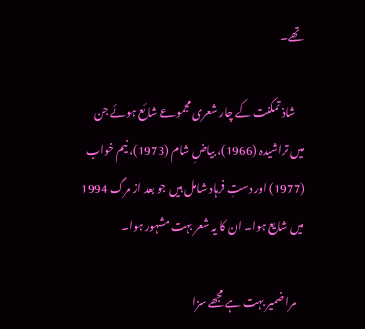تھے۔

    شاذ تمکنت کے چار شعری مجموعے شائع ہوئے جن میں تراشیدہ (1966)، بیاضِ شام (1973)، نیم خواب (1977) اور دستِ فرہاد شامل ہیں جو بعد از مرگ 1994 میں شایع ہوا۔ ان کا یہ شعر بہت مشہور ہوا۔

    مرا ضمیر بہت ہے مجھے سزا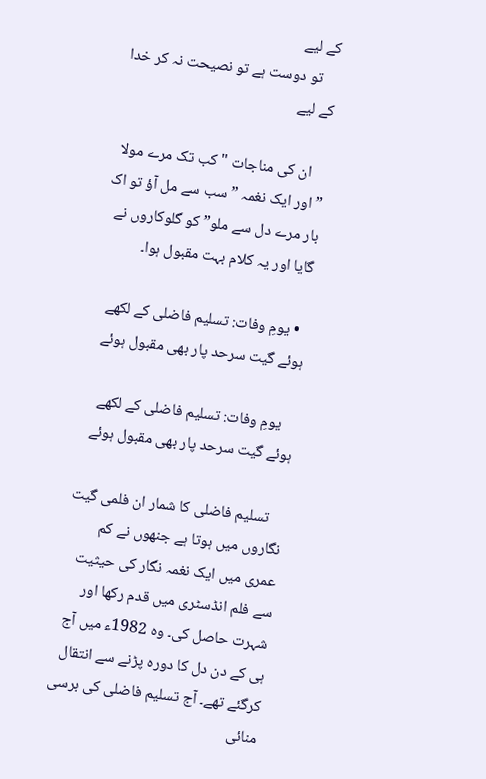کے لیے
    تو دوست ہے تو نصیحت نہ کر خدا کے لیے

    ان کی مناجات "کب تک مرے مولا ” اور ایک نغمہ ” سب سے مل آؤ تو اک بار مرے دل سے ملو” کو گلوکاروں نے گایا اور یہ کلام بہت مقبول ہوا۔

  • یومِ وفات: تسلیم فاضلی کے لکھے ہوئے گیت سرحد پار بھی مقبول ہوئے

    یومِ وفات: تسلیم فاضلی کے لکھے ہوئے گیت سرحد پار بھی مقبول ہوئے

    تسلیم فاضلی کا شمار ان فلمی گیت نگاروں میں ہوتا ہے جنھوں نے کم عمری میں ایک نغمہ نگار کی حیثیت سے فلم انڈسٹری میں قدم رکھا اور شہرت حاصل کی۔ وہ 1982ء میں آج ہی کے دن دل کا دورہ پڑنے سے انتقال کرگئے تھے۔ آج تسلیم فاضلی کی برسی منائی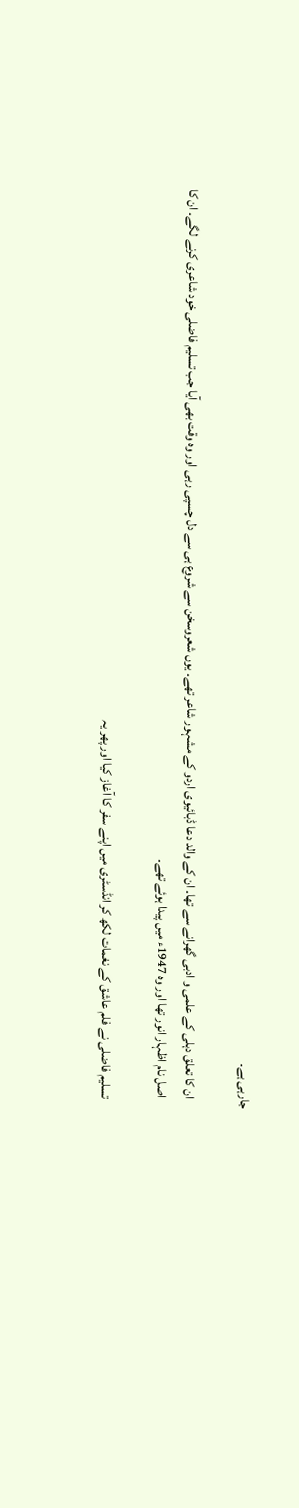جارہی ہے۔

    ان کا تعلق دہلی کے علمی و ادبی گھرانے سے تھا۔ ان کے والد دعا ڈبائیوی اردو کے مشہور شاعر تھے۔ یوں شعروسخن سے شروع ہی سے دل چسپی رہی اور وہ وقت بھی آیا جب تسلیم فاضلی خود شاعری کرنے لگے۔ ان کا
    اصل نام اظہار انور تھا اور وہ 1947ء میں پیدا ہوئے تھے۔

    تسلیم فاضلی نے فلم عاشق کے نغمات لکھ کر انڈسٹری میں اپنے سفر کا آغاز کیا اور پھر یہ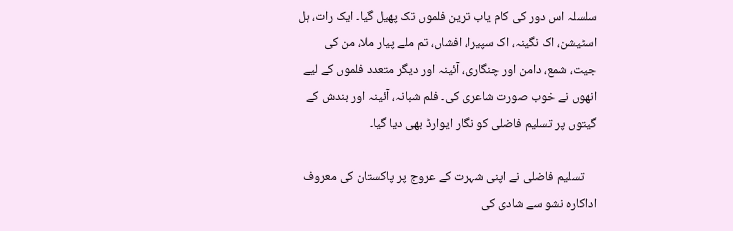سلسلہ اس دور کی کام یاب ترین فلموں تک پھیل گیا۔ ایک رات، ہل اسٹیشن، اک نگینہ، اک سپیرا، افشاں، تم ملے پیار ملا، من کی جیت، شمع، دامن اور چنگاری، آئینہ اور دیگر متعدد فلموں کے لیے انھوں‌ نے خوب صورت شاعری کی۔ فلم شبانہ، آئینہ اور بندش کے گیتوں پر تسلیم فاضلی کو نگار ایوارڈ بھی دیا گیا۔

    تسلیم فاضلی نے اپنی شہرت کے عروج پر پاکستان کی معروف اداکارہ نشو سے شادی کی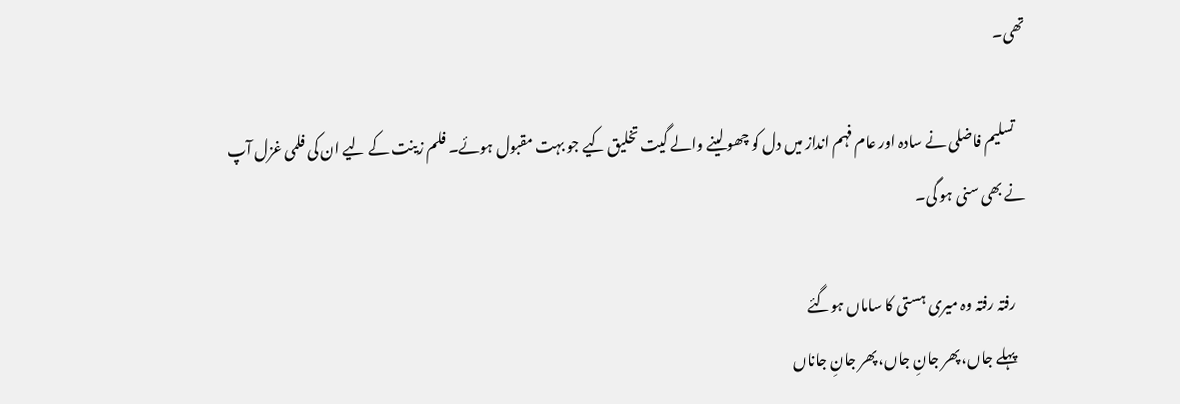تھی۔

    تسلیم فاضلی نے سادہ اور عام فہم انداز میں‌ دل کو چھو لینے والے گیت تخلیق کیے جو بہت مقبول ہوئے۔ فلم زینت کے لیے ان کی فلمی غزل آپ نے بھی سنی ہو گی۔

    رفتہ رفتہ وہ میری ہستی کا ساماں ہوگئے
    پہلے جاں، پھر جانِ جاں، پھر جانِ جاناں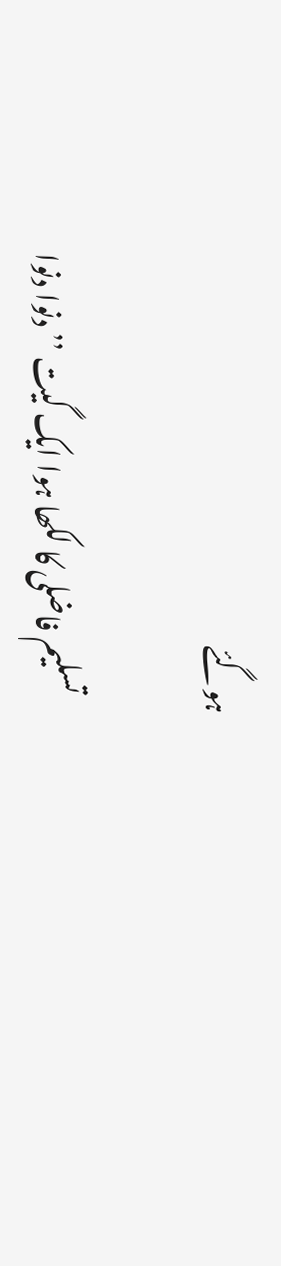ہوگئے

    تسلیم فاضلی کا لکھا ہوا ایک گیت ’’دنوا دنوا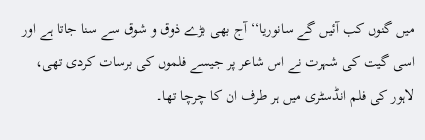میں گنوں کب آئیں گے سانوریا‘‘ آج بھی بڑے ذوق و شوق سے سنا جاتا ہے اور اسی گیت کی شہرت نے اس شاعر پر جیسے فلموں کی برسات کردی تھی، لاہور کی فلم انڈسٹری میں ہر طرف ان کا چرچا تھا۔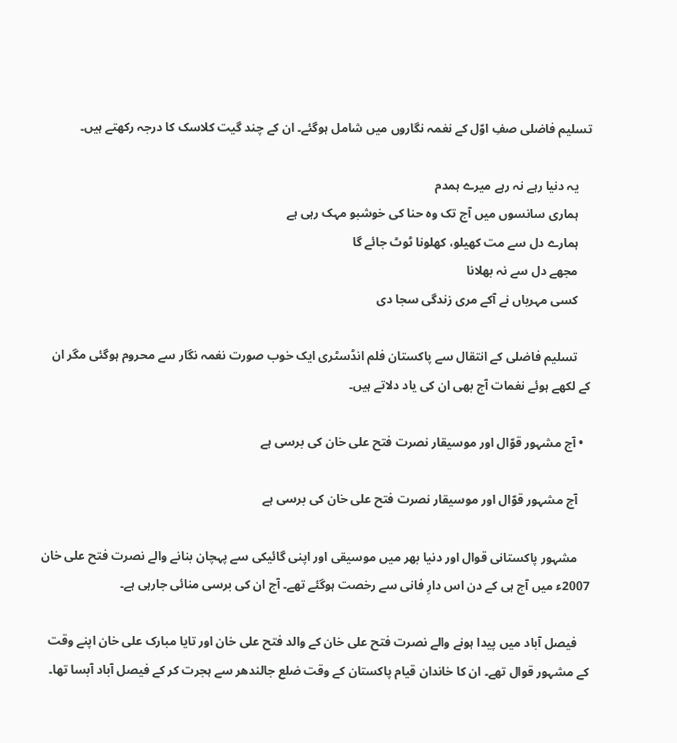تسلیم فاضلی صفِ اوّل کے نغمہ نگاروں میں شامل ہوگئے۔ ان کے چند گیت کلاسک کا درجہ رکھتے ہیں۔

    یہ دنیا رہے نہ رہے میرے ہمدم
    ہماری سانسوں میں آج تک وہ حنا کی خوشبو مہک رہی ہے
    ہمارے دل سے مت کھیلو، کھلونا ٹوٹ جائے گا
    مجھے دل سے نہ بھلانا
    کسی مہرباں نے آکے مری زندگی سجا دی

    تسلیم فاضلی کے انتقال سے پاکستان فلم انڈسٹری ایک خوب صورت نغمہ نگار سے محروم ہوگئی مگر ان کے لکھے ہوئے نغمات آج بھی ان کی یاد دلاتے ہیں۔

  • آج مشہور قوّال اور موسیقار نصرت فتح علی خان کی برسی ہے

    آج مشہور قوّال اور موسیقار نصرت فتح علی خان کی برسی ہے

    مشہور پاکستانی قوال اور دنیا بھر میں موسیقی اور اپنی گائیکی سے پہچان بنانے والے نصرت فتح علی خان 2007ء میں‌ آج ہی کے دن اس دارِ فانی سے رخصت ہوگئے تھے۔ آج ان کی برسی منائی جارہی ہے۔

    فیصل آباد میں پیدا ہونے والے نصرت فتح علی خان کے والد فتح علی خان اور تایا مبارک علی خان اپنے وقت کے مشہور قوال تھے۔ ان کا خاندان قیام پاکستان کے وقت ضلع جالندھر سے ہجرت کر کے فیصل آباد آبسا تھا۔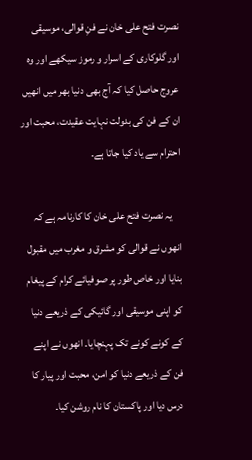نصرت فتح علی خان نے فنِ قوالی، موسیقی اور گلوکاری کے اسرار و رموز سیکھے اور وہ عروج حاصل کیا کہ آج بھی دنیا بھر میں‌ انھیں ان کے فن کی بدولت نہایت عقیدت، محبت اور احترام سے یاد کیا جاتا ہے۔

    یہ نصرت فتح علی خان کا کارنامہ ہے کہ انھوں‌ نے قوالی کو مشرق و مغرب میں مقبول بنایا اور خاص طور پر صوفیائے کرام کے پیغام کو اپنی موسیقی اور گائیکی کے ذریعے دنیا کے کونے کونے تک پہنچایا۔ انھوں‌ نے اپنے فن کے ذریعے دنیا کو امن، محبت اور پیار کا درس دیا اور پاکستان کا نام روشن کیا۔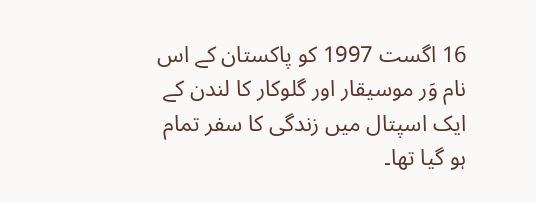16 اگست 1997 کو پاکستان کے اس نام وَر موسیقار اور گلوکار کا لندن کے ایک اسپتال میں زندگی کا سفر تمام ہو گیا تھا۔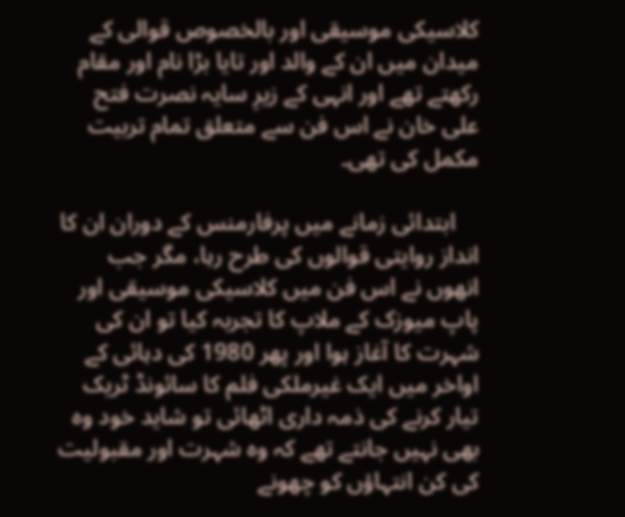کلاسیکی موسیقی اور بالخصوص قوالی کے میدان میں‌ ان کے والد اور تایا بڑا نام اور مقام رکھتے تھے اور انہی کے زیرِ سایہ نصرت فتح علی خان نے اس فن سے متعلق تمام تربیت مکمل کی تھی۔

    ابتدائی زمانے میں‌ پرفارمنس کے دوران ان کا انداز روایتی قوالوں کی طرح رہا، مگر جب انھوں‌ نے اس فن میں کلاسیکی موسیقی اور پاپ میوزک کے ملاپ کا تجربہ کیا تو ان کی شہرت کا آغاز ہوا اور پھر 1980 کی دہائی کے اواخر میں ایک غیرملکی فلم کا سائونڈ ٹریک تیار کرنے کی ذمہ داری اٹھائی تو شاید خود وہ بھی نہیں‌ جانتے تھے کہ وہ شہرت اور مقبولیت کی کن انتہاؤں‌ کو چھونے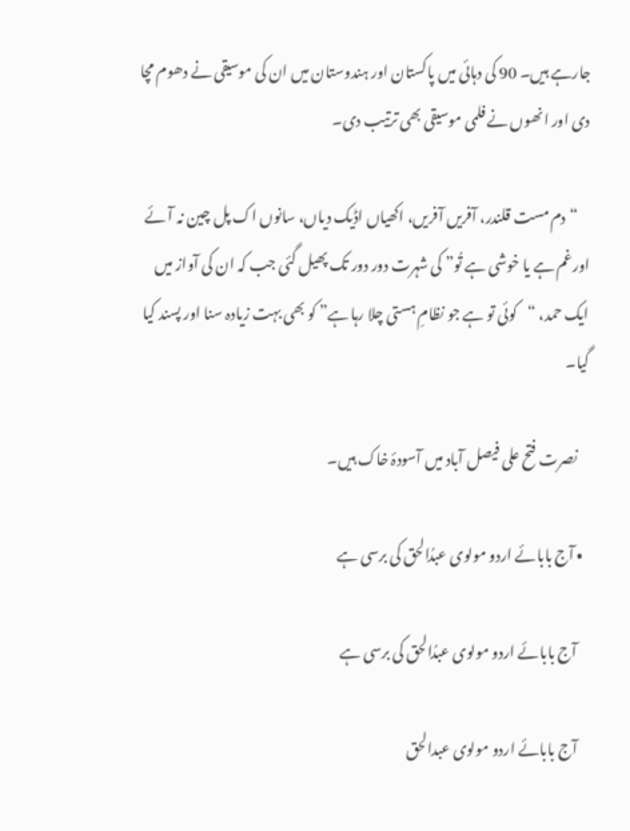جارہے ہیں۔ 90 کی دہائی میں پاکستان اور ہندوستان میں ان کی موسیقی نے دھوم مچا دی اور انھوں نے فلمی موسیقی بھی ترتیب دی۔

    “دم مست قلندر، آفریں آفریں، اکھیاں اڈیک دیاں، سانوں اک پل چین نہ آئے اورغم ہے یا خوشی ہے تُو” کی شہرت دور دور تک پھیل گئی جب کہ ان کی آواز میں‌ ایک حمد، “کوئی تو ہے جو نظامِ ہستی چلا رہا ہے” کو بھی بہت زیادہ سنا اور پسند کیا گیا۔

    نصرت فتح علی فیصل آباد میں آسودۂ خاک ہیں۔

  • آج بابائے اردو مولوی عبدُالحق کی برسی ہے

    آج بابائے اردو مولوی عبدُالحق کی برسی ہے

    آج بابائے اردو مولوی عبدالحق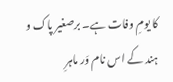کا یومِ وفات ہے۔ برصغیر پاک و ہند کے اس نام وَر ماہرِ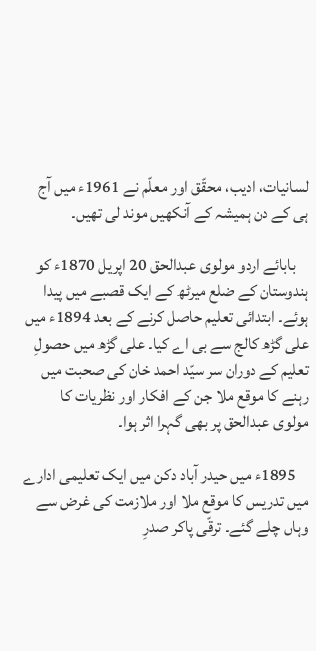لسانیات، ادیب، محقّق اور معلّم نے 1961ء میں آج ہی کے دن ہمیشہ کے آنکھیں موند لی تھیں۔

    بابائے اردو مولوی عبدالحق 20 اپریل 1870ء کو ہندوستان کے ضلع میرٹھ کے ایک قصبے میں پیدا ہوئے۔ ابتدائی تعلیم حاصل کرنے کے بعد 1894ء میں علی گڑھ کالج سے بی اے کیا۔ علی گڑھ میں حصولِ تعلیم کے دوران سر سیّد احمد خان کی صحبت میں رہنے کا موقع ملا جن کے افکار اور نظریات کا مولوی عبدالحق پر بھی گہرا اثر ہوا۔

    1895ء میں حیدر آباد دکن میں ایک تعلیمی ادارے میں تدریس کا موقع ملا اور ملازمت کی غرض سے وہاں چلے گئے۔ ترقّی پاکر صدرِ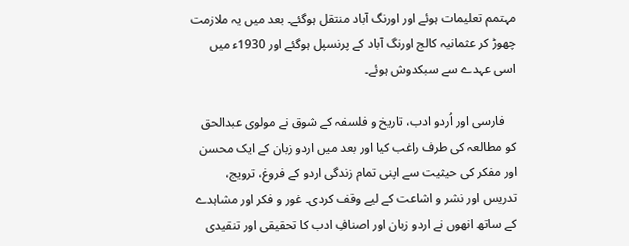مہتمم تعلیمات ہوئے اور اورنگ آباد منتقل ہوگئے۔ بعد میں یہ ملازمت چھوڑ کر عثمانیہ کالج اورنگ آباد کے پرنسپل ہوگئے اور 1930ء میں اسی عہدے سے سبکدوش ہوئے۔

    فارسی اور اُردو ادب، تاریخ و فلسفہ کے شوق نے مولوی عبدالحق کو مطالعہ کی طرف راغب کیا اور بعد میں اردو زبان کے ایک محسن اور مفکر کی حیثیت سے اپنی تمام زندگی اردو کے فروغ، ترویج، تدریس اور نشر و اشاعت کے لیے وقف کردی۔ غور و فکر اور مشاہدے کے ساتھ انھوں نے اردو زبان اور اصنافِ ادب کا تحقیقی اور تنقیدی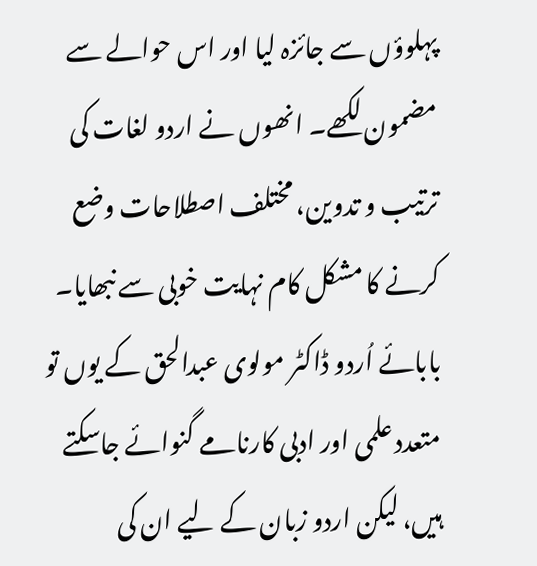پہلوؤں سے جائزہ لیا اور اس حوالے سے مضمون لکھے۔ انھوں نے اردو لغات کی ترتیب و تدوین، مختلف اصطلاحات وضع کرنے کا مشکل کام نہایت خوبی سے نبھایا۔ بابائے اُردو ڈاکٹر مولوی عبدالحق کے یوں تو متعدد علمی اور ادبی کارنامے گنوائے جاسکتے ہیں، لیکن اردو زبان کے لیے ان کی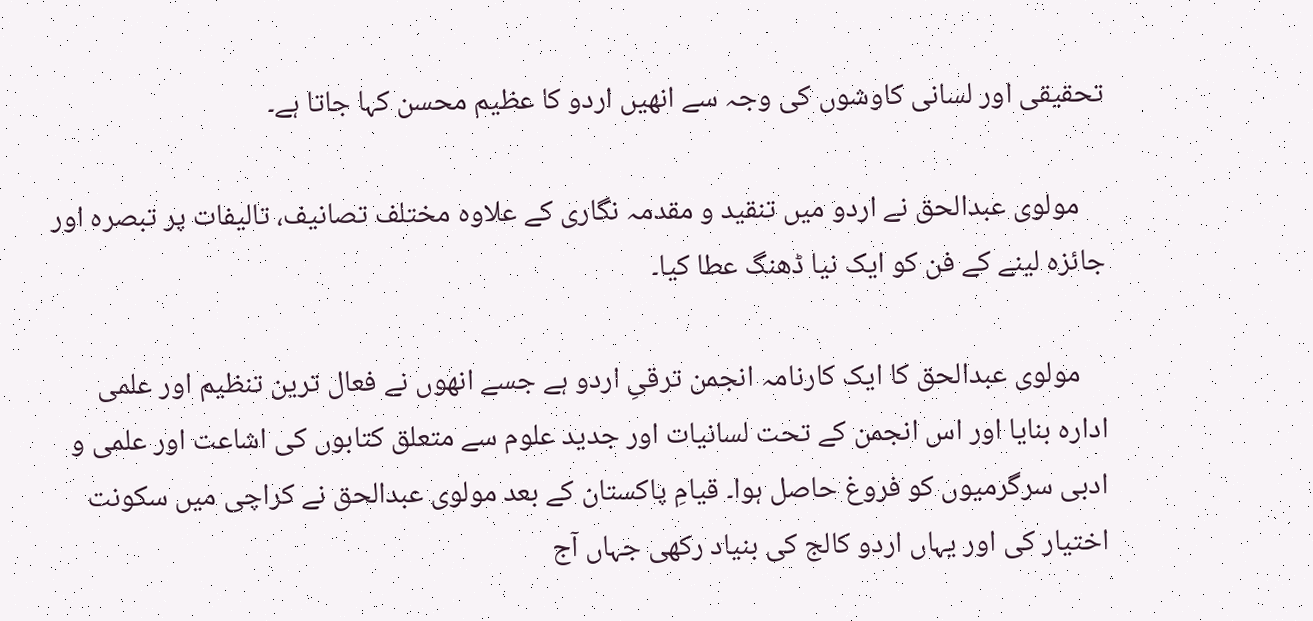تحقیقی اور لسانی کاوشوں کی وجہ سے انھیں‌ اردو کا عظیم محسن کہا جاتا ہے۔

    مولوی عبدالحق نے اردو میں تنقید و مقدمہ نگاری کے علاوہ مختلف تصانیف، تالیفات پر تبصرہ اور جائزہ لینے کے فن کو ایک نیا ڈھنگ عطا کیا۔

    مولوی عبدالحق کا ایک کارنامہ انجمن ترقیِ اردو ہے جسے انھوں‌ نے فعال ترین تنظیم اور علمی ادارہ بنایا اور اس انجمن کے تحت لسانیات اور جدید علوم سے متعلق کتابوں کی اشاعت اور علمی و ادبی سرگرمیوں کو فروغ حاصل ہوا۔ قیامِ پاکستان کے بعد مولوی عبدالحق نے کراچی میں سکونت اختیار کی اور یہاں اردو کالج کی بنیاد رکھی جہاں آج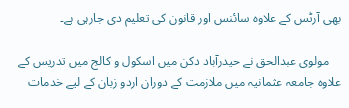بھی آرٹس کے علاوہ سائنس اور قانون کی تعلیم دی جارہی ہے۔

    مولوی عبدالحق نے حیدرآباد دکن میں اسکول و کالج‌ میں تدریس کے علاوہ جامعہ عثمانیہ میں ملازمت کے دوران اردو زبان کے لیے خدمات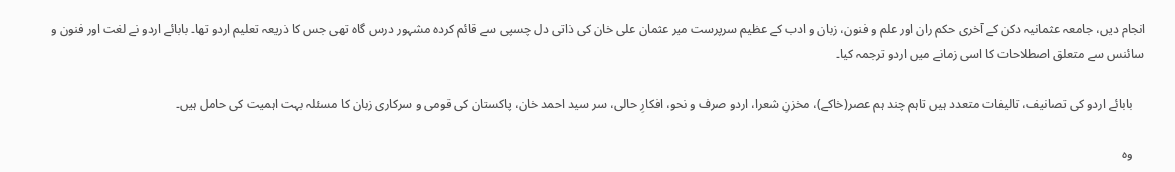انجام دیں، جامعہ عثمانیہ دکن کے آخری حکم ران اور علم و فنون، زبان و ادب کے عظیم سرپرست میر عثمان علی خان کی ذاتی دل چسپی سے قائم کردہ مشہور درس گاہ تھی جس کا ذریعہ تعلیم اردو تھا۔ بابائے اردو نے لغت اور فنون و سائنس سے متعلق اصطلاحات کا اسی زمانے میں اردو ترجمہ کیا۔

    بابائے اردو کی تصانیف، تالیفات متعدد ہیں تاہم چند ہم عصر(خاکے)، مخزنِ شعرا، اردو صرف و نحو، افکارِ حالی، سر سید احمد خان، پاکستان کی قومی و سرکاری زبان کا مسئلہ بہت اہمیت کی حامل ہیں‌۔

    وہ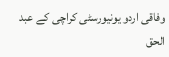وفاقی اردو یونیورسٹی کراچی کے عبد الحق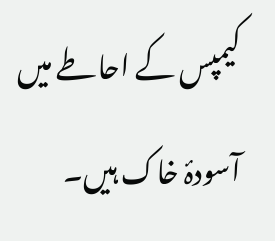کیمپس کے احاطے میں آسودۂ خاک ہیں۔